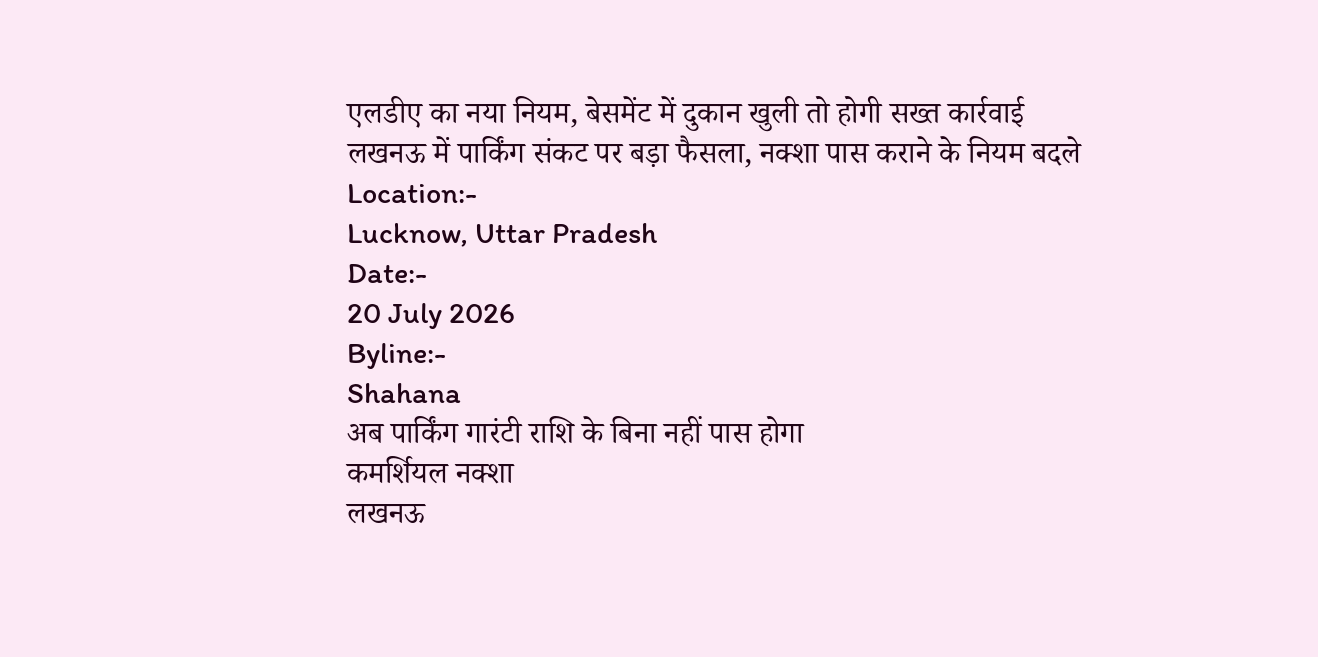एलडीए का नया नियम, बेसमेंट में दुकान खुली तो होगी सख्त कार्रवाई
लखनऊ में पार्किंग संकट पर बड़ा फैसला, नक्शा पास कराने के नियम बदले
Location:-
Lucknow, Uttar Pradesh
Date:-
20 July 2026
Byline:-
Shahana
अब पार्किंग गारंटी राशि के बिना नहीं पास होगा
कमर्शियल नक्शा
लखनऊ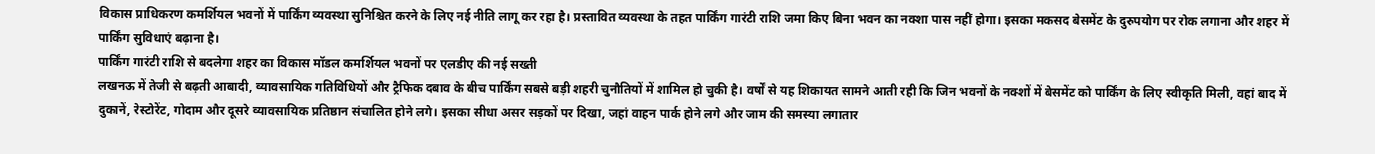विकास प्राधिकरण कमर्शियल भवनों में पार्किंग व्यवस्था सुनिश्चित करने के लिए नई नीति लागू कर रहा है। प्रस्तावित व्यवस्था के तहत पार्किंग गारंटी राशि जमा किए बिना भवन का नक्शा पास नहीं होगा। इसका मकसद बेसमेंट के दुरुपयोग पर रोक लगाना और शहर में पार्किंग सुविधाएं बढ़ाना है।
पार्किंग गारंटी राशि से बदलेगा शहर का विकास मॉडल कमर्शियल भवनों पर एलडीए की नई सख्ती
लखनऊ में तेजी से बढ़ती आबादी, व्यावसायिक गतिविधियों और ट्रैफिक दबाव के बीच पार्किंग सबसे बड़ी शहरी चुनौतियों में शामिल हो चुकी है। वर्षों से यह शिकायत सामने आती रही कि जिन भवनों के नक्शों में बेसमेंट को पार्किंग के लिए स्वीकृति मिली, वहां बाद में दुकानें, रेस्टोरेंट, गोदाम और दूसरे व्यावसायिक प्रतिष्ठान संचालित होने लगे। इसका सीधा असर सड़कों पर दिखा, जहां वाहन पार्क होने लगे और जाम की समस्या लगातार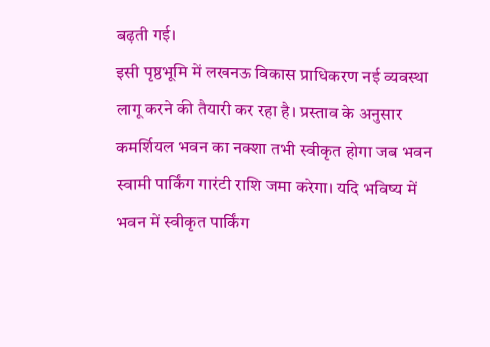बढ़ती गई।
इसी पृष्ठभूमि में लखनऊ विकास प्राधिकरण नई व्यवस्था लागू करने की तैयारी कर रहा है। प्रस्ताव के अनुसार कमर्शियल भवन का नक्शा तभी स्वीकृत होगा जब भवन स्वामी पार्किंग गारंटी राशि जमा करेगा। यदि भविष्य में भवन में स्वीकृत पार्किंग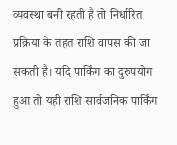व्यवस्था बनी रहती है तो निर्धारित प्रक्रिया के तहत राशि वापस की जा सकती है। यदि पार्किंग का दुरुपयोग हुआ तो यही राशि सार्वजनिक पार्किंग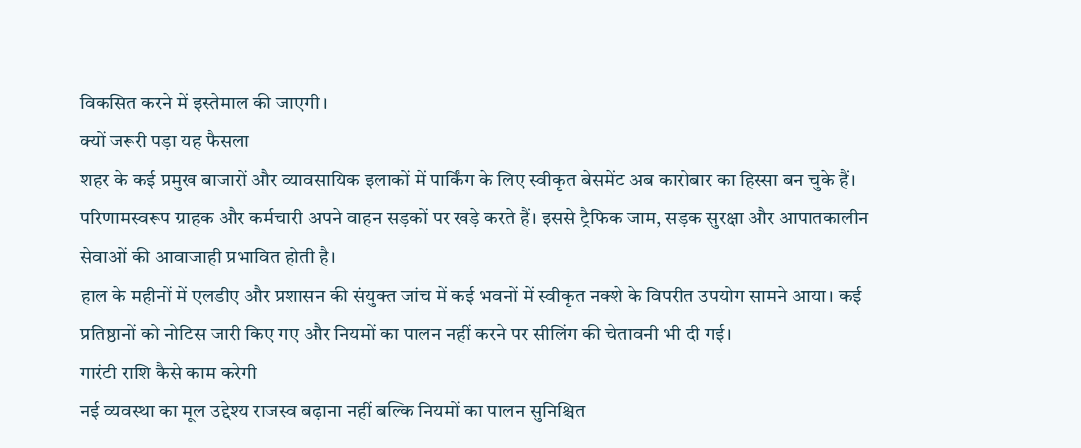विकसित करने में इस्तेमाल की जाएगी।
क्यों जरूरी पड़ा यह फैसला
शहर के कई प्रमुख बाजारों और व्यावसायिक इलाकों में पार्किंग के लिए स्वीकृत बेसमेंट अब कारोबार का हिस्सा बन चुके हैं। परिणामस्वरूप ग्राहक और कर्मचारी अपने वाहन सड़कों पर खड़े करते हैं। इससे ट्रैफिक जाम, सड़क सुरक्षा और आपातकालीन सेवाओं की आवाजाही प्रभावित होती है।
हाल के महीनों में एलडीए और प्रशासन की संयुक्त जांच में कई भवनों में स्वीकृत नक्शे के विपरीत उपयोग सामने आया। कई प्रतिष्ठानों को नोटिस जारी किए गए और नियमों का पालन नहीं करने पर सीलिंग की चेतावनी भी दी गई।
गारंटी राशि कैसे काम करेगी
नई व्यवस्था का मूल उद्देश्य राजस्व बढ़ाना नहीं बल्कि नियमों का पालन सुनिश्चित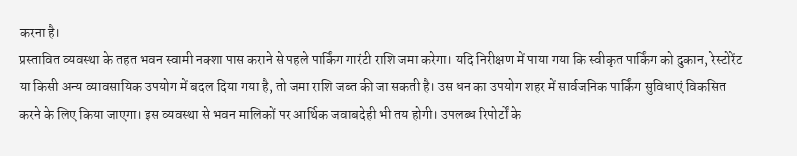करना है।
प्रस्तावित व्यवस्था के तहत भवन स्वामी नक्शा पास कराने से पहले पार्किंग गारंटी राशि जमा करेगा। यदि निरीक्षण में पाया गया कि स्वीकृत पार्किंग को दुकान, रेस्टोरेंट या किसी अन्य व्यावसायिक उपयोग में बदल दिया गया है, तो जमा राशि जब्त की जा सकती है। उस धन का उपयोग शहर में सार्वजनिक पार्किंग सुविधाएं विकसित करने के लिए किया जाएगा। इस व्यवस्था से भवन मालिकों पर आर्थिक जवाबदेही भी तय होगी। उपलब्ध रिपोर्टों के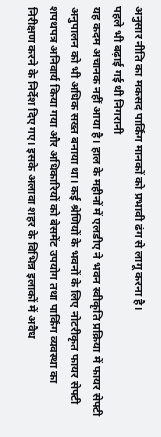अनुसार नीति का मकसद पार्किंग मानकों को प्रभावी ढंग से लागू करना है।
पहले भी बढ़ाई गई थी निगरानी
यह कदम अचानक नहीं आया है। हाल के महीनों में एलडीए ने भवन स्वीकृति प्रक्रिया में फायर सेफ्टी अनुपालन को भी अधिक सख्त बनाया था। कई श्रेणियों के भवनों के लिए नोटरीकृत फायर सेफ्टी शपथपत्र अनिवार्य किया गया और अधिकारियों को बेसमेंट उपयोग तथा पार्किंग व्यवस्था का निरीक्षण करने के निर्देश दिए गए। इसके अलावा शहर के विभिन्न इलाकों में अवैध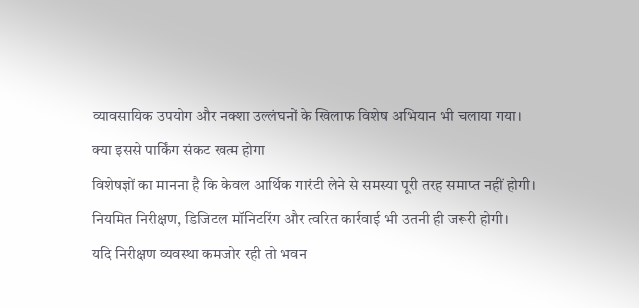व्यावसायिक उपयोग और नक्शा उल्लंघनों के खिलाफ विशेष अभियान भी चलाया गया।
क्या इससे पार्किंग संकट खत्म होगा
विशेषज्ञों का मानना है कि केवल आर्थिक गारंटी लेने से समस्या पूरी तरह समाप्त नहीं होगी। नियमित निरीक्षण, डिजिटल मॉनिटरिंग और त्वरित कार्रवाई भी उतनी ही जरूरी होगी।
यदि निरीक्षण व्यवस्था कमजोर रही तो भवन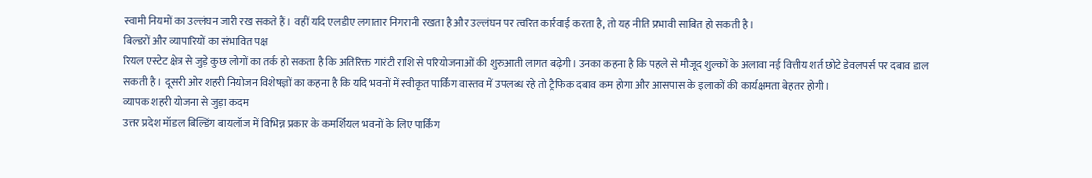स्वामी नियमों का उल्लंघन जारी रख सकते हैं। वहीं यदि एलडीए लगातार निगरानी रखता है और उल्लंघन पर त्वरित कार्रवाई करता है, तो यह नीति प्रभावी साबित हो सकती है।
बिल्डरों और व्यापारियों का संभावित पक्ष
रियल एस्टेट क्षेत्र से जुड़े कुछ लोगों का तर्क हो सकता है कि अतिरिक्त गारंटी राशि से परियोजनाओं की शुरुआती लागत बढ़ेगी। उनका कहना है कि पहले से मौजूद शुल्कों के अलावा नई वित्तीय शर्त छोटे डेवलपर्स पर दबाव डाल सकती है। दूसरी ओर शहरी नियोजन विशेषज्ञों का कहना है कि यदि भवनों में स्वीकृत पार्किंग वास्तव में उपलब्ध रहे तो ट्रैफिक दबाव कम होगा और आसपास के इलाकों की कार्यक्षमता बेहतर होगी।
व्यापक शहरी योजना से जुड़ा कदम
उत्तर प्रदेश मॉडल बिल्डिंग बायलॉज में विभिन्न प्रकार के कमर्शियल भवनों के लिए पार्किंग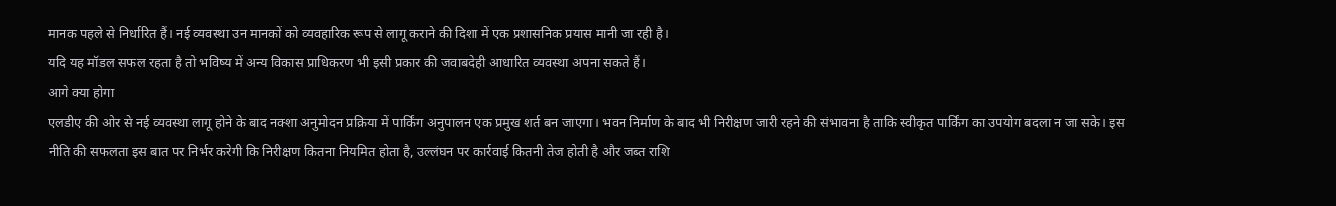मानक पहले से निर्धारित हैं। नई व्यवस्था उन मानकों को व्यवहारिक रूप से लागू कराने की दिशा में एक प्रशासनिक प्रयास मानी जा रही है।
यदि यह मॉडल सफल रहता है तो भविष्य में अन्य विकास प्राधिकरण भी इसी प्रकार की जवाबदेही आधारित व्यवस्था अपना सकते हैं।
आगे क्या होगा
एलडीए की ओर से नई व्यवस्था लागू होने के बाद नक्शा अनुमोदन प्रक्रिया में पार्किंग अनुपालन एक प्रमुख शर्त बन जाएगा। भवन निर्माण के बाद भी निरीक्षण जारी रहने की संभावना है ताकि स्वीकृत पार्किंग का उपयोग बदला न जा सके। इस नीति की सफलता इस बात पर निर्भर करेगी कि निरीक्षण कितना नियमित होता है, उल्लंघन पर कार्रवाई कितनी तेज होती है और जब्त राशि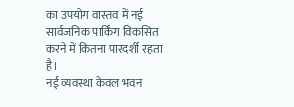का उपयोग वास्तव में नई सार्वजनिक पार्किंग विकसित करने में कितना पारदर्शी रहता है।
नई व्यवस्था केवल भवन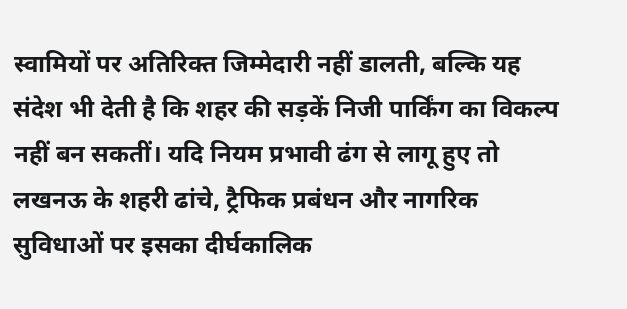स्वामियों पर अतिरिक्त जिम्मेदारी नहीं डालती, बल्कि यह संदेश भी देती है कि शहर की सड़कें निजी पार्किंग का विकल्प नहीं बन सकतीं। यदि नियम प्रभावी ढंग से लागू हुए तो लखनऊ के शहरी ढांचे, ट्रैफिक प्रबंधन और नागरिक सुविधाओं पर इसका दीर्घकालिक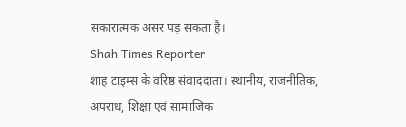सकारात्मक असर पड़ सकता है।
Shah Times Reporter
शाह टाइम्स के वरिष्ठ संवाददाता। स्थानीय, राजनीतिक, अपराध, शिक्षा एवं सामाजिक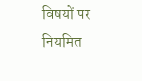विषयों पर नियमित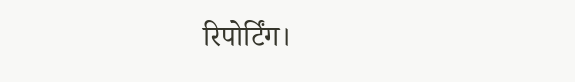रिपोर्टिंग।